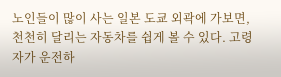노인들이 많이 사는 일본 도쿄 외곽에 가보면, 천천히 달리는 자동차를 쉽게 볼 수 있다. 고령자가 운전하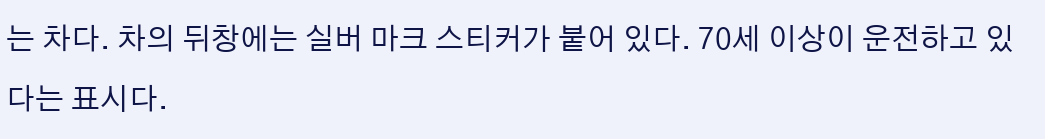는 차다. 차의 뒤창에는 실버 마크 스티커가 붙어 있다. 70세 이상이 운전하고 있다는 표시다.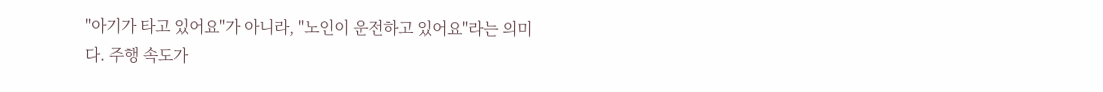"아기가 타고 있어요"가 아니라, "노인이 운전하고 있어요"라는 의미다. 주행 속도가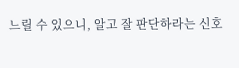느릴 수 있으니, 알고 잘 판단하라는 신호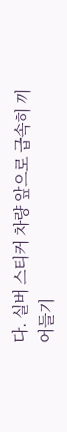다. 실버 스티커 차량 앞으로 급속히 끼어들기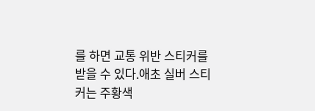를 하면 교통 위반 스티커를 받을 수 있다.애초 실버 스티커는 주황색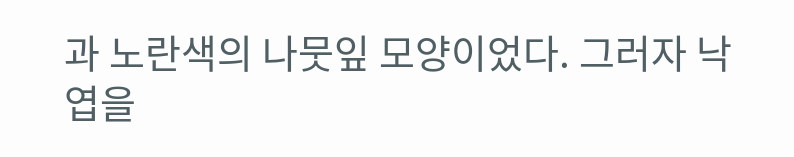과 노란색의 나뭇잎 모양이었다. 그러자 낙엽을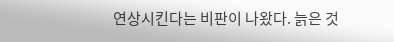연상시킨다는 비판이 나왔다. 늙은 것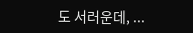도 서러운데, ...